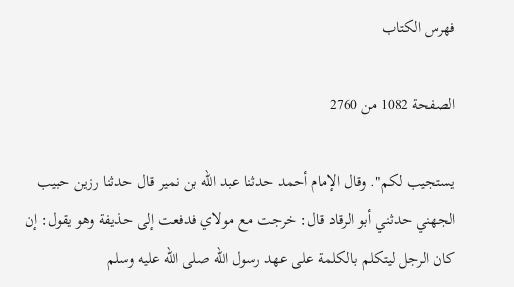فهرس الكتاب

الصفحة 1082 من 2760

يستجيب لكم". وقال الإمام أحمد حدثنا عبد الله بن نمير قال حدثنا رزين حبيب الجهني حدثني أبو الرقاد قال: خرجت مع مولاي فدفعت إلى حذيفة وهو يقول: إن كان الرجل ليتكلم بالكلمة على عهد رسول الله صلى الله عليه وسلم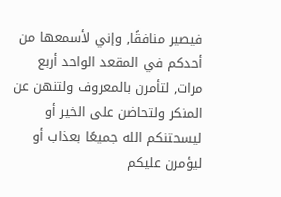فيصير منافقًا, وإني لأسمعها من أحدكم في المقعد الواحد أربع مرات, لتأمرن بالمعروف ولتنهن عن المنكر ولتحاضن على الخير أو ليسحتنكم الله جميعًا بعذاب أو ليؤمرن عليكم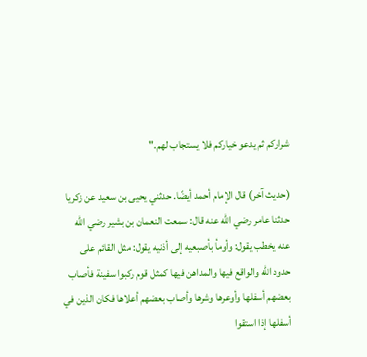شراركم ثم يدعو خياركم فلا يستجاب لهم."

(حديث آخر) قال الإمام أحمد أيضًا. حدثني يحيى بن سعيد عن زكريا حدثنا عامر رضي الله عنه قال: سمعت النعمان بن بشير رضي الله عنه يخطب يقول: وأومأ بأصبعيه إلى أذنيه يقول: مثل القائم على حدود الله والواقع فيها والمداهن فيها كمثل قوم ركبوا سفينة فأصاب بعضهم أسفلها وأوعرها وشرها وأصاب بعضهم أعلاها فكان الذين في أسفلها إذا استقوا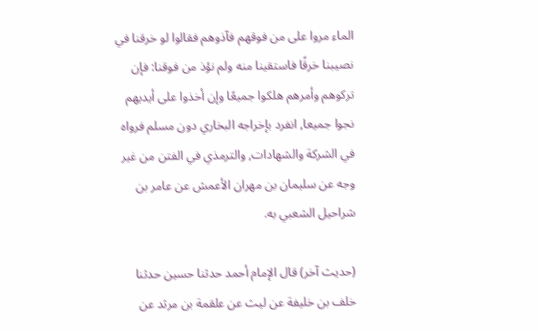الماء مروا على من فوقهم فآذوهم فقالوا لو خرقنا في نصيبنا خرقًا فاستقينا منه ولم نؤذ من فوقنا: فإن تركوهم وأمرهم هلكوا جميعًا وإن أخذوا على أيديهم نجوا جميعا, انفرد بإخراجه البخاري دون مسلم فرواه في الشركة والشهادات, والترمذي في الفتن من غير وجه عن سليمان بن مهران الأعمش عن عامر بن شراحيل الشعبي به.

(حديث آخر) قال الإمام أحمد حدثنا حسين حدثنا خلف بن خليفة عن ليث عن علقمة بن مرثد عن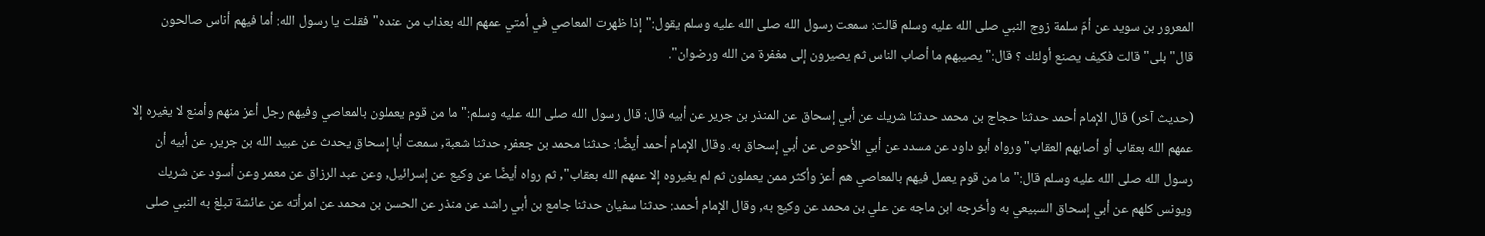المعرور بن سويد عن أمّ سلمة زوج النبي صلى الله عليه وسلم قالت: سمعت رسول الله صلى الله عليه وسلم يقول:"إذا ظهرت المعاصي في أمتي عمهم الله بعذاب من عنده"فقلت يا رسول الله: أما فيهم أناس صالحون قال"بلى"قالت فكيف يصنع أولئك ؟ قال:"يصيبهم ما أصاب الناس ثم يصيرون إلى مغفرة من الله ورضوان".

(حديث آخر) قال الإمام أحمد حدثنا حجاج بن محمد حدثنا شريك عن أبي إسحاق عن المنذر بن جرير عن أبيه قال: قال رسول الله صلى الله عليه وسلم:"ما من قوم يعملون بالمعاصي وفيهم رجل أعز منهم وأمنع لا يغيره إلا عمهم الله بعقاب أو أصابهم العقاب"ورواه أبو داود عن مسدد عن أبي الأحوص عن أبي إسحاق به. وقال الإمام أحمد أيضًا: حدثنا محمد بن جعفر, حدثنا شعبة, سمعت أبا إسحاق يحدث عن عبيد الله بن جرير, عن أبيه أن رسول الله صلى الله عليه وسلم قال:"ما من قوم يعمل فيهم بالمعاصي هم أعز وأكثر ممن يعملون ثم لم يغيروه إلا عمهم الله بعقاب", ثم رواه أيضًا عن وكيع عن إسرائيل, وعن عبد الرزاق عن معمر وعن أسود عن شريك ويونس كلهم عن أبي إسحاق السبيعي به وأخرجه ابن ماجه عن علي بن محمد عن وكيع به, وقال الإمام أحمد: حدثنا سفيان حدثنا جامع بن أبي راشد عن منذر عن الحسن بن محمد عن امرأته عن عائشة تبلغ به النبي صلى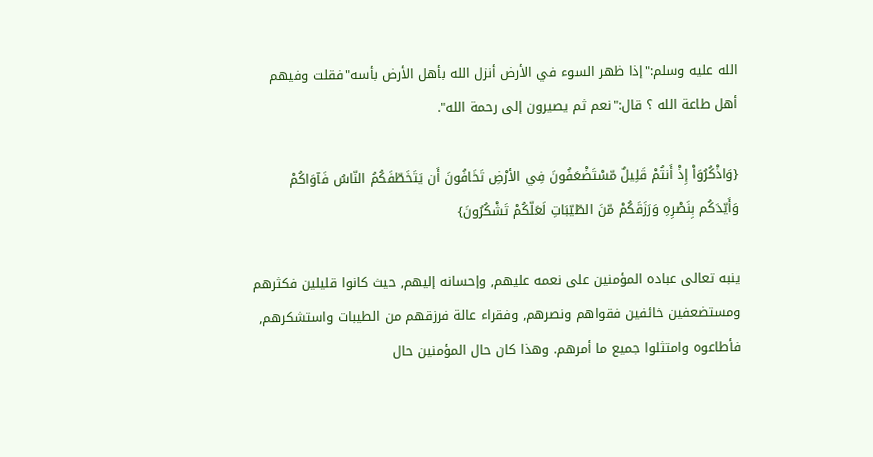الله عليه وسلم:"إذا ظهر السوء في الأرض أنزل الله بأهل الأرض بأسه"فقلت وفيهم أهل طاعة الله ؟ قال:"نعم ثم يصيرون إلى رحمة الله".

{وَاذْكُرُوَاْ إِذْ أَنتُمْ قَلِيلٌ مّسْتَضْعَفُونَ فِي الأرْضِ تَخَافُونَ أَن يَتَخَطّفَكُمُ النّاسُ فَآوَاكُمْ وَأَيّدَكُم بِنَصْرِهِ وَرَزَقَكُمْ مّنَ الطّيّبَاتِ لَعَلّكُمْ تَشْكُرُونَ}

ينبه تعالى عباده المؤمنين على نعمه عليهم, وإحسانه إليهم, حيث كانوا قليلين فكثرهم ومستضعفين خائفين فقواهم ونصرهم, وفقراء عالة فرزقهم من الطيبات واستشكرهم, فأطاعوه وامتثلوا جميع ما أمرهم. وهذا كان حال المؤمنين حال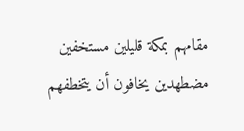مقامهم بمكة قليلين مستخفين مضطهدين يخافون أن يتخطفهم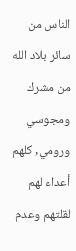الناس من سائر بلاد الله من مشرك ومجوسي ورومي, كلهم أعداء لهم لقلتهم وعدم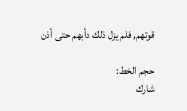قوتهم, فلم يزل ذلك دأبهم حتى أذن

حجم الخط:
شارك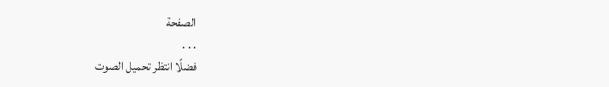الصفحة
. . .
فضلًا انتظر تحميل الصوت